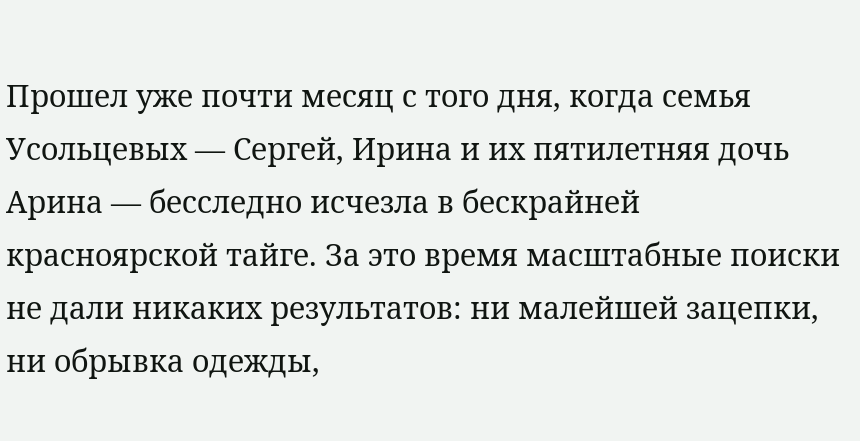Прошел уже почти месяц с того дня, когда семья Усольцевых — Сергей, Ирина и их пятилетняя дочь Арина — бесследно исчезла в бескрайней красноярской тайге. За это время масштабные поиски не дали никаких результатов: ни малейшей зацепки, ни обрывка одежды,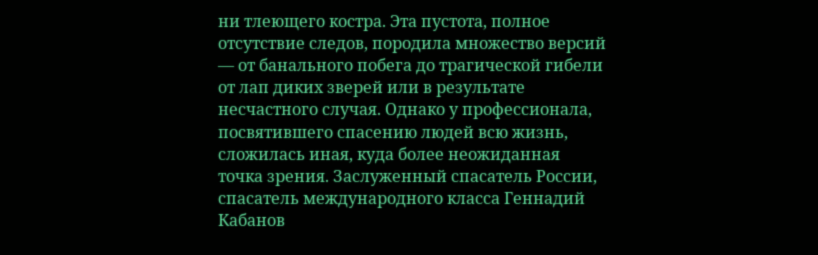ни тлеющего костра. Эта пустота, полное отсутствие следов, породила множество версий — от банального побега до трагической гибели от лап диких зверей или в результате несчастного случая. Однако у профессионала, посвятившего спасению людей всю жизнь, сложилась иная, куда более неожиданная точка зрения. Заслуженный спасатель России, спасатель международного класса Геннадий Кабанов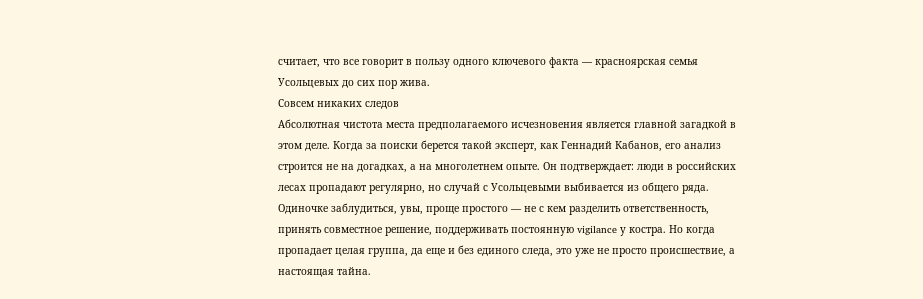считает, что все говорит в пользу одного ключевого факта — красноярская семья Усольцевых до сих пор жива.
Совсем никаких следов
Абсолютная чистота места предполагаемого исчезновения является главной загадкой в этом деле. Когда за поиски берется такой эксперт, как Геннадий Кабанов, его анализ строится не на догадках, а на многолетнем опыте. Он подтверждает: люди в российских лесах пропадают регулярно, но случай с Усольцевыми выбивается из общего ряда. Одиночке заблудиться, увы, проще простого — не с кем разделить ответственность, принять совместное решение, поддерживать постоянную vigilance у костра. Но когда пропадает целая группа, да еще и без единого следа, это уже не просто происшествие, а настоящая тайна.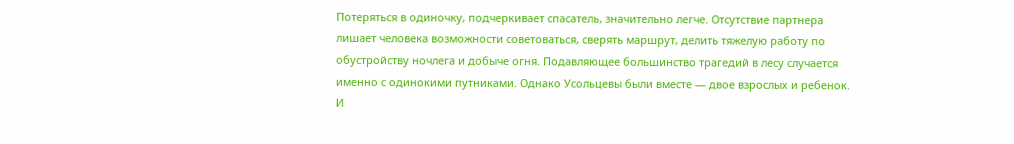Потеряться в одиночку, подчеркивает спасатель, значительно легче. Отсутствие партнера лишает человека возможности советоваться, сверять маршрут, делить тяжелую работу по обустройству ночлега и добыче огня. Подавляющее большинство трагедий в лесу случается именно с одинокими путниками. Однако Усольцевы были вместе — двое взрослых и ребенок. И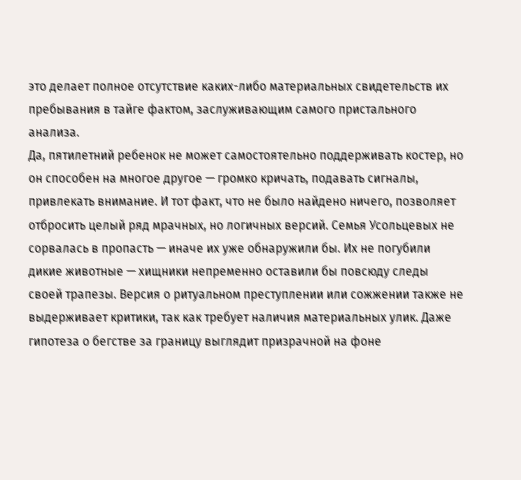это делает полное отсутствие каких-либо материальных свидетельств их пребывания в тайге фактом, заслуживающим самого пристального анализа.
Да, пятилетний ребенок не может самостоятельно поддерживать костер, но он способен на многое другое — громко кричать, подавать сигналы, привлекать внимание. И тот факт, что не было найдено ничего, позволяет отбросить целый ряд мрачных, но логичных версий. Семья Усольцевых не сорвалась в пропасть — иначе их уже обнаружили бы. Их не погубили дикие животные — хищники непременно оставили бы повсюду следы своей трапезы. Версия о ритуальном преступлении или сожжении также не выдерживает критики, так как требует наличия материальных улик. Даже гипотеза о бегстве за границу выглядит призрачной на фоне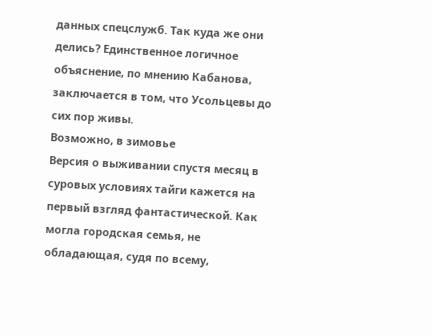данных спецслужб. Так куда же они делись? Единственное логичное объяснение, по мнению Кабанова, заключается в том, что Усольцевы до сих пор живы.
Возможно, в зимовье
Версия о выживании спустя месяц в суровых условиях тайги кажется на первый взгляд фантастической. Как могла городская семья, не обладающая, судя по всему,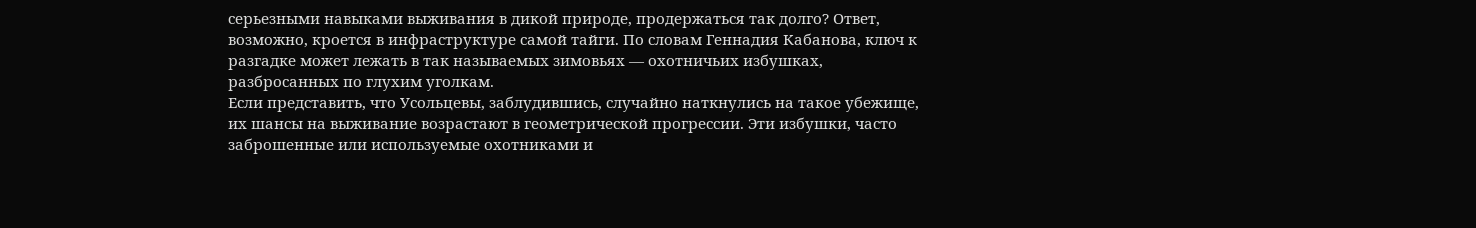серьезными навыками выживания в дикой природе, продержаться так долго? Ответ, возможно, кроется в инфраструктуре самой тайги. По словам Геннадия Кабанова, ключ к разгадке может лежать в так называемых зимовьях — охотничьих избушках, разбросанных по глухим уголкам.
Если представить, что Усольцевы, заблудившись, случайно наткнулись на такое убежище, их шансы на выживание возрастают в геометрической прогрессии. Эти избушки, часто заброшенные или используемые охотниками и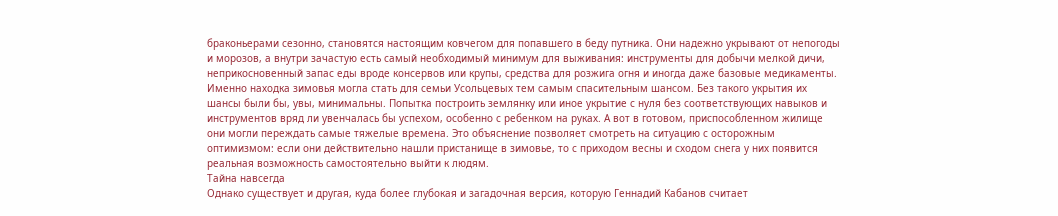браконьерами сезонно, становятся настоящим ковчегом для попавшего в беду путника. Они надежно укрывают от непогоды и морозов, а внутри зачастую есть самый необходимый минимум для выживания: инструменты для добычи мелкой дичи, неприкосновенный запас еды вроде консервов или крупы, средства для розжига огня и иногда даже базовые медикаменты.
Именно находка зимовья могла стать для семьи Усольцевых тем самым спасительным шансом. Без такого укрытия их шансы были бы, увы, минимальны. Попытка построить землянку или иное укрытие с нуля без соответствующих навыков и инструментов вряд ли увенчалась бы успехом, особенно с ребенком на руках. А вот в готовом, приспособленном жилище они могли переждать самые тяжелые времена. Это объяснение позволяет смотреть на ситуацию с осторожным оптимизмом: если они действительно нашли пристанище в зимовье, то с приходом весны и сходом снега у них появится реальная возможность самостоятельно выйти к людям.
Тайна навсегда
Однако существует и другая, куда более глубокая и загадочная версия, которую Геннадий Кабанов считает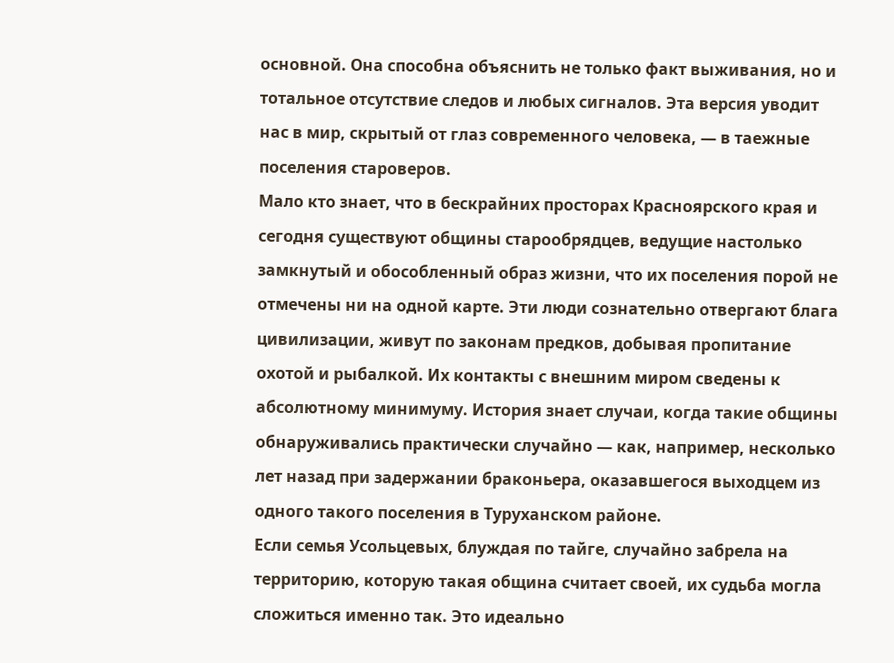основной. Она способна объяснить не только факт выживания, но и тотальное отсутствие следов и любых сигналов. Эта версия уводит нас в мир, скрытый от глаз современного человека, — в таежные поселения староверов.
Мало кто знает, что в бескрайних просторах Красноярского края и сегодня существуют общины старообрядцев, ведущие настолько замкнутый и обособленный образ жизни, что их поселения порой не отмечены ни на одной карте. Эти люди сознательно отвергают блага цивилизации, живут по законам предков, добывая пропитание охотой и рыбалкой. Их контакты с внешним миром сведены к абсолютному минимуму. История знает случаи, когда такие общины обнаруживались практически случайно — как, например, несколько лет назад при задержании браконьера, оказавшегося выходцем из одного такого поселения в Туруханском районе.
Если семья Усольцевых, блуждая по тайге, случайно забрела на территорию, которую такая община считает своей, их судьба могла сложиться именно так. Это идеально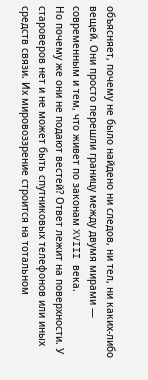объясняет, почему не было найдено ни следов, ни тел, ни каких-либо вещей. Они просто перешли границу между двумя мирами — современным и тем, что живет по законам XVIII века.
Но почему же они не подают вестей? Ответ лежит на поверхности. У староверов нет и не может быть спутниковых телефонов или иных средств связи. Их мировоззрение строится на тотальном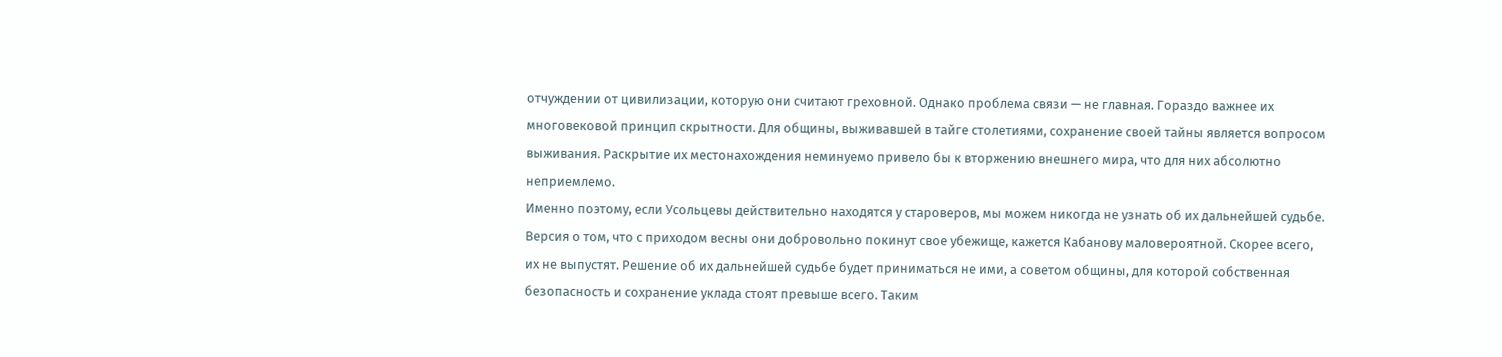отчуждении от цивилизации, которую они считают греховной. Однако проблема связи — не главная. Гораздо важнее их многовековой принцип скрытности. Для общины, выживавшей в тайге столетиями, сохранение своей тайны является вопросом выживания. Раскрытие их местонахождения неминуемо привело бы к вторжению внешнего мира, что для них абсолютно неприемлемо.
Именно поэтому, если Усольцевы действительно находятся у староверов, мы можем никогда не узнать об их дальнейшей судьбе. Версия о том, что с приходом весны они добровольно покинут свое убежище, кажется Кабанову маловероятной. Скорее всего, их не выпустят. Решение об их дальнейшей судьбе будет приниматься не ими, а советом общины, для которой собственная безопасность и сохранение уклада стоят превыше всего. Таким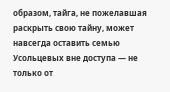образом, тайга, не пожелавшая раскрыть свою тайну, может навсегда оставить семью Усольцевых вне доступа — не только от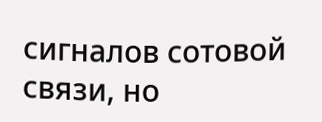сигналов сотовой связи, но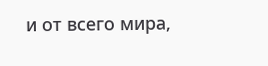и от всего мира,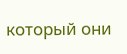который они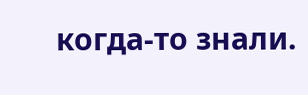когда-то знали.